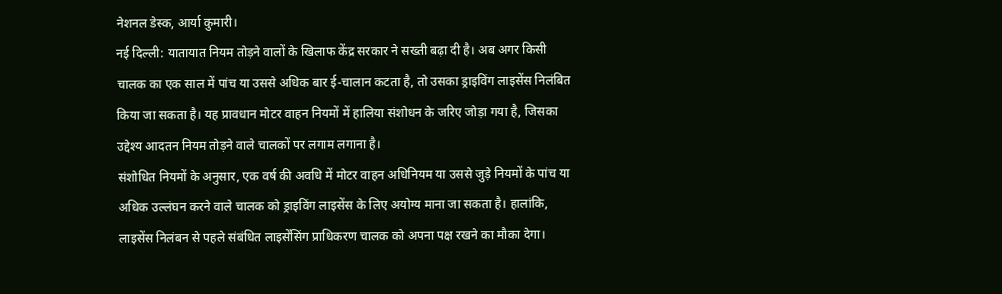नेशनल डेस्क, आर्या कुमारी।
नई दिल्ली: यातायात नियम तोड़ने वालों के खिलाफ केंद्र सरकार ने सख्ती बढ़ा दी है। अब अगर किसी चालक का एक साल में पांच या उससे अधिक बार ई-चालान कटता है, तो उसका ड्राइविंग लाइसेंस निलंबित किया जा सकता है। यह प्रावधान मोटर वाहन नियमों में हालिया संशोधन के जरिए जोड़ा गया है, जिसका उद्देश्य आदतन नियम तोड़ने वाले चालकों पर लगाम लगाना है।
संशोधित नियमों के अनुसार, एक वर्ष की अवधि में मोटर वाहन अधिनियम या उससे जुड़े नियमों के पांच या अधिक उल्लंघन करने वाले चालक को ड्राइविंग लाइसेंस के लिए अयोग्य माना जा सकता है। हालांकि, लाइसेंस निलंबन से पहले संबंधित लाइसेंसिंग प्राधिकरण चालक को अपना पक्ष रखने का मौका देगा।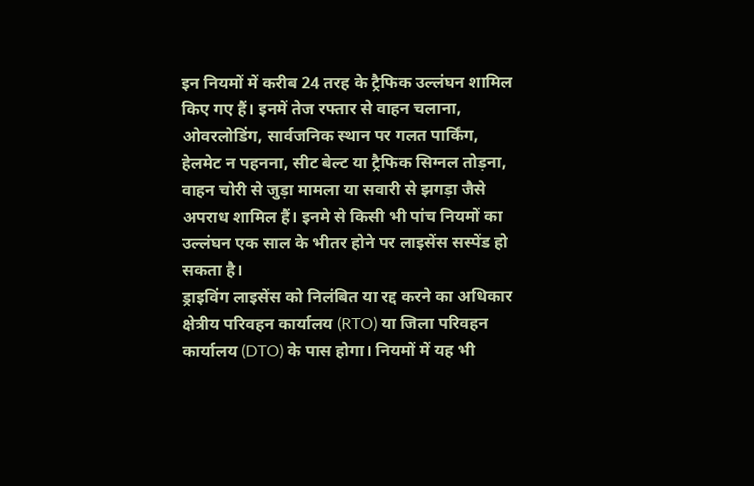इन नियमों में करीब 24 तरह के ट्रैफिक उल्लंघन शामिल किए गए हैं। इनमें तेज रफ्तार से वाहन चलाना, ओवरलोडिंग, सार्वजनिक स्थान पर गलत पार्किंग, हेलमेट न पहनना, सीट बेल्ट या ट्रैफिक सिग्नल तोड़ना, वाहन चोरी से जुड़ा मामला या सवारी से झगड़ा जैसे अपराध शामिल हैं। इनमे से किसी भी पांच नियमों का उल्लंघन एक साल के भीतर होने पर लाइसेंस सस्पेंड हो सकता है।
ड्राइविंग लाइसेंस को निलंबित या रद्द करने का अधिकार क्षेत्रीय परिवहन कार्यालय (RTO) या जिला परिवहन कार्यालय (DTO) के पास होगा। नियमों में यह भी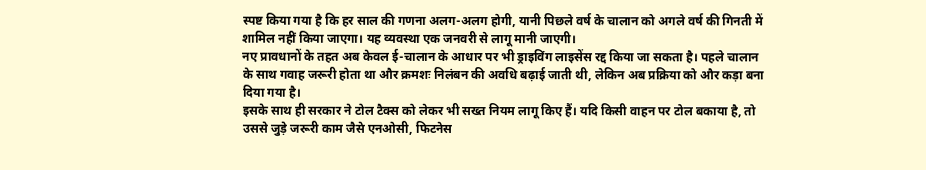स्पष्ट किया गया है कि हर साल की गणना अलग-अलग होगी, यानी पिछले वर्ष के चालान को अगले वर्ष की गिनती में शामिल नहीं किया जाएगा। यह व्यवस्था एक जनवरी से लागू मानी जाएगी।
नए प्रावधानों के तहत अब केवल ई-चालान के आधार पर भी ड्राइविंग लाइसेंस रद्द किया जा सकता है। पहले चालान के साथ गवाह जरूरी होता था और क्रमशः निलंबन की अवधि बढ़ाई जाती थी, लेकिन अब प्रक्रिया को और कड़ा बना दिया गया है।
इसके साथ ही सरकार ने टोल टैक्स को लेकर भी सख्त नियम लागू किए हैं। यदि किसी वाहन पर टोल बकाया है, तो उससे जुड़े जरूरी काम जैसे एनओसी, फिटनेस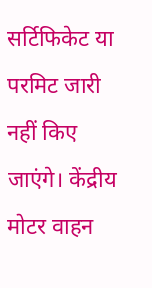सर्टिफिकेट या परमिट जारी नहीं किए जाएंगे। केंद्रीय मोटर वाहन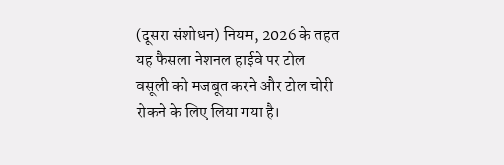(दूसरा संशोधन) नियम, 2026 के तहत यह फैसला नेशनल हाईवे पर टोल वसूली को मजबूत करने और टोल चोरी रोकने के लिए लिया गया है।